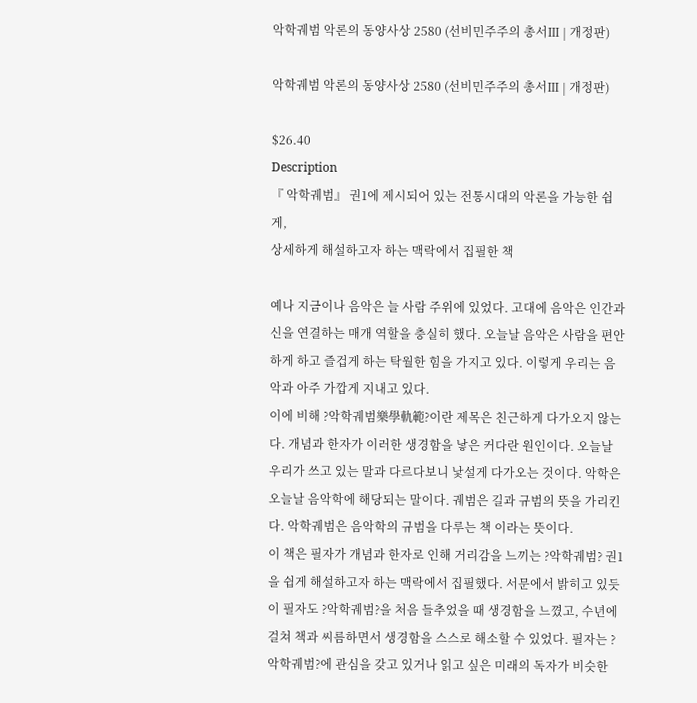악학궤범 악론의 동양사상 2580 (선비민주주의 총서Ⅲ | 개정판)

악학궤범 악론의 동양사상 2580 (선비민주주의 총서Ⅲ | 개정판)

$26.40
Description
『 악학궤범』 권1에 제시되어 있는 전통시대의 악론을 가능한 쉽게,
상세하게 해설하고자 하는 맥락에서 집필한 책

예나 지금이나 음악은 늘 사람 주위에 있었다. 고대에 음악은 인간과 신을 연결하는 매개 역할을 충실히 했다. 오늘날 음악은 사람을 편안하게 하고 즐겁게 하는 탁월한 힘을 가지고 있다. 이렇게 우리는 음악과 아주 가깝게 지내고 있다.
이에 비해 ?악학궤범樂學軌範?이란 제목은 친근하게 다가오지 않는다. 개념과 한자가 이러한 생경함을 낳은 커다란 원인이다. 오늘날 우리가 쓰고 있는 말과 다르다보니 낯설게 다가오는 것이다. 악학은 오늘날 음악학에 해당되는 말이다. 궤범은 길과 규범의 뜻을 가리킨다. 악학궤범은 음악학의 규범을 다루는 책 이라는 뜻이다.
이 책은 필자가 개념과 한자로 인해 거리감을 느끼는 ?악학궤범? 권1을 쉽게 해설하고자 하는 맥락에서 집필했다. 서문에서 밝히고 있듯이 필자도 ?악학궤범?을 처음 들추었을 때 생경함을 느꼈고, 수년에 걸쳐 책과 씨름하면서 생경함을 스스로 해소할 수 있었다. 필자는 ?악학궤범?에 관심을 갖고 있거나 읽고 싶은 미래의 독자가 비슷한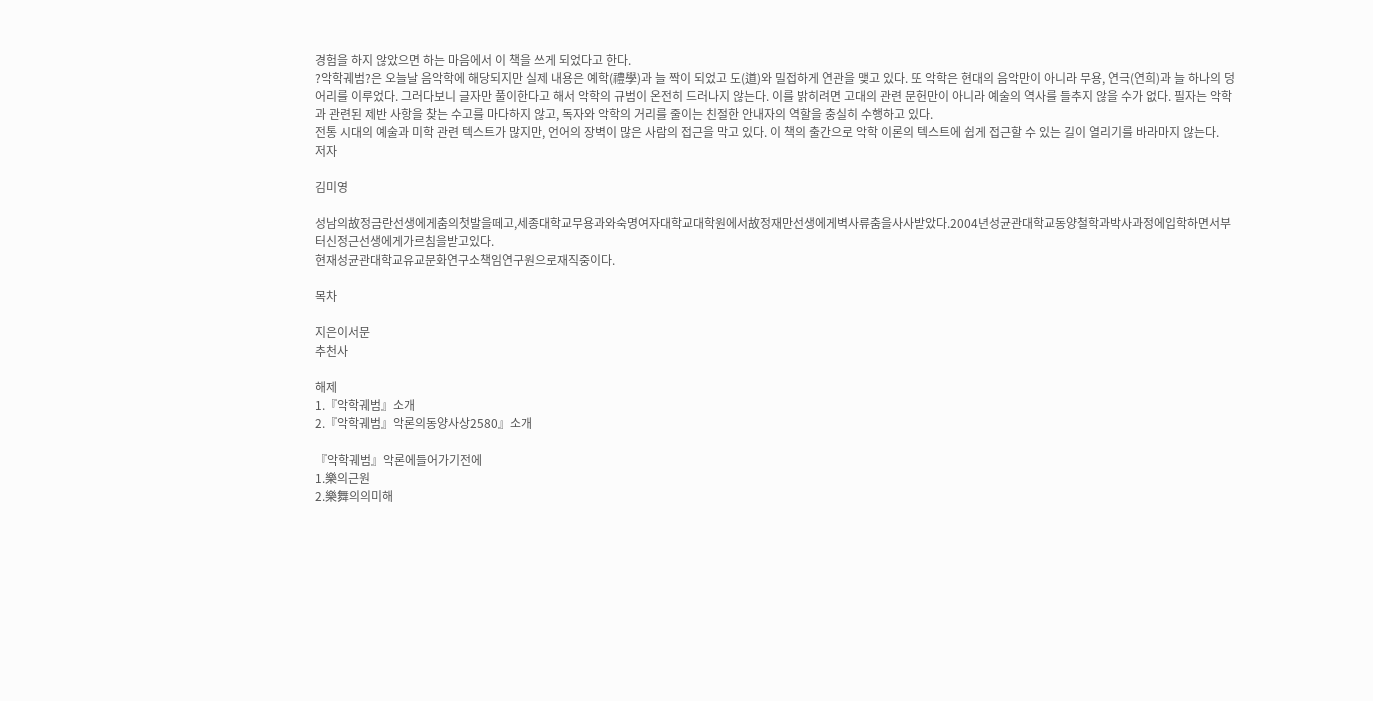경험을 하지 않았으면 하는 마음에서 이 책을 쓰게 되었다고 한다.
?악학궤범?은 오늘날 음악학에 해당되지만 실제 내용은 예학(禮學)과 늘 짝이 되었고 도(道)와 밀접하게 연관을 맺고 있다. 또 악학은 현대의 음악만이 아니라 무용, 연극(연희)과 늘 하나의 덩어리를 이루었다. 그러다보니 글자만 풀이한다고 해서 악학의 규범이 온전히 드러나지 않는다. 이를 밝히려면 고대의 관련 문헌만이 아니라 예술의 역사를 들추지 않을 수가 없다. 필자는 악학과 관련된 제반 사항을 찾는 수고를 마다하지 않고, 독자와 악학의 거리를 줄이는 친절한 안내자의 역할을 충실히 수행하고 있다.
전통 시대의 예술과 미학 관련 텍스트가 많지만, 언어의 장벽이 많은 사람의 접근을 막고 있다. 이 책의 출간으로 악학 이론의 텍스트에 쉽게 접근할 수 있는 길이 열리기를 바라마지 않는다.
저자

김미영

성남의故정금란선생에게춤의첫발을떼고,세종대학교무용과와숙명여자대학교대학원에서故정재만선생에게벽사류춤을사사받았다.2004년성균관대학교동양철학과박사과정에입학하면서부터신정근선생에게가르침을받고있다.
현재성균관대학교유교문화연구소책임연구원으로재직중이다.

목차

지은이서문
추천사

해제
1.『악학궤범』소개
2.『악학궤범』악론의동양사상2580』소개

『악학궤범』악론에들어가기전에
1.樂의근원
2.樂舞의의미해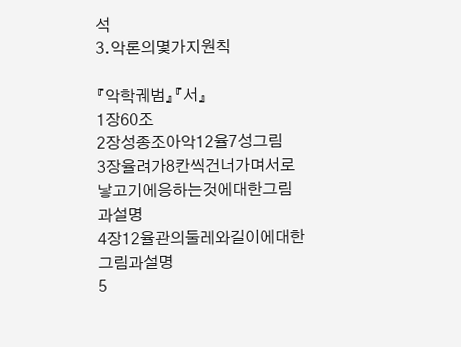석
3.악론의몇가지원칙

『악학궤범』『서』
1장60조
2장성종조아악12율7성그림
3장율려가8칸씩건너가며서로낳고기에응하는것에대한그림과설명
4장12율관의둘레와길이에대한그림과설명
5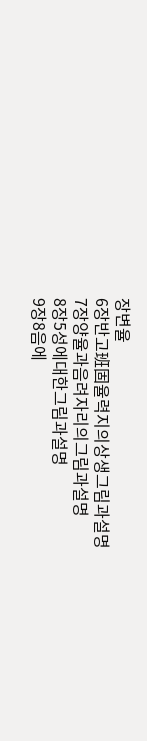장변율
6장반고班固율력지의상생그림과설명
7장양율과음려자리의그림과설명
8장5성에대한그림과설명
9장8음에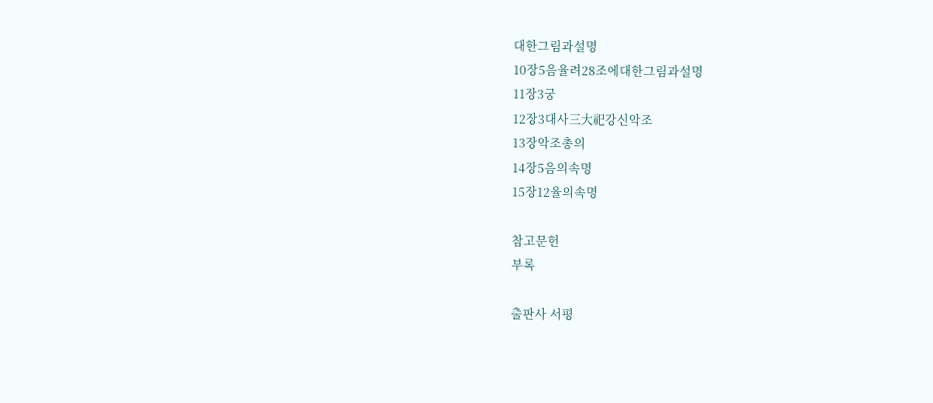대한그림과설명
10장5음율려28조에대한그림과설명
11장3궁
12장3대사三大祀강신악조
13장악조총의
14장5음의속명
15장12율의속명

참고문헌
부록

출판사 서평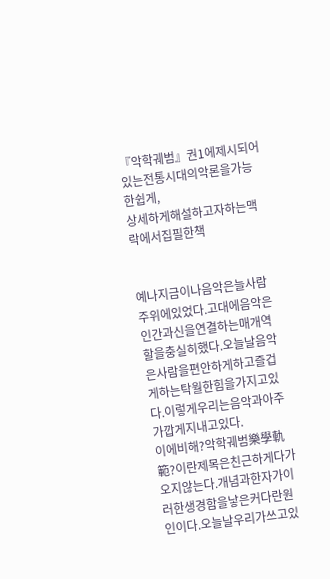『악학궤범』권1에제시되어있는전통시대의악론을가능한쉽게,
상세하게해설하고자하는맥락에서집필한책


예나지금이나음악은늘사람주위에있었다.고대에음악은인간과신을연결하는매개역할을충실히했다.오늘날음악은사람을편안하게하고즐겁게하는탁월한힘을가지고있다.이렇게우리는음악과아주가깝게지내고있다.
이에비해?악학궤범樂學軌範?이란제목은친근하게다가오지않는다.개념과한자가이러한생경함을낳은커다란원인이다.오늘날우리가쓰고있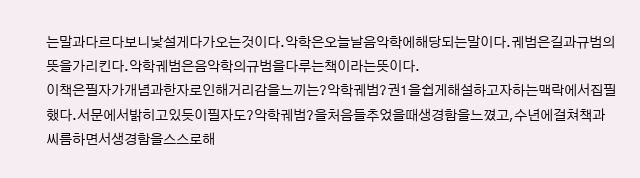는말과다르다보니낯설게다가오는것이다.악학은오늘날음악학에해당되는말이다.궤범은길과규범의뜻을가리킨다.악학궤범은음악학의규범을다루는책이라는뜻이다.
이책은필자가개념과한자로인해거리감을느끼는?악학궤범?권1을쉽게해설하고자하는맥락에서집필했다.서문에서밝히고있듯이필자도?악학궤범?을처음들추었을때생경함을느꼈고,수년에걸쳐책과씨름하면서생경함을스스로해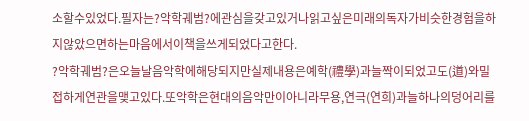소할수있었다.필자는?악학궤범?에관심을갖고있거나읽고싶은미래의독자가비슷한경험을하지않았으면하는마음에서이책을쓰게되었다고한다.
?악학궤범?은오늘날음악학에해당되지만실제내용은예학(禮學)과늘짝이되었고도(道)와밀접하게연관을맺고있다.또악학은현대의음악만이아니라무용,연극(연희)과늘하나의덩어리를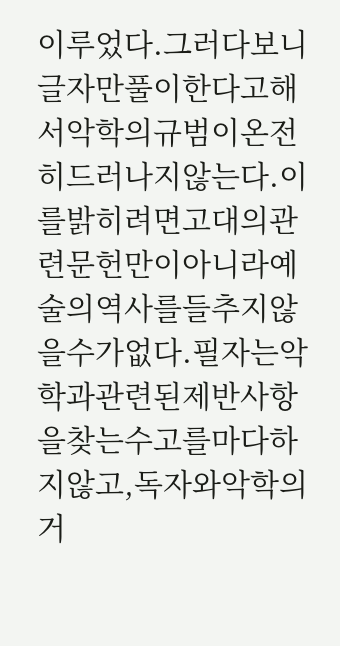이루었다.그러다보니글자만풀이한다고해서악학의규범이온전히드러나지않는다.이를밝히려면고대의관련문헌만이아니라예술의역사를들추지않을수가없다.필자는악학과관련된제반사항을찾는수고를마다하지않고,독자와악학의거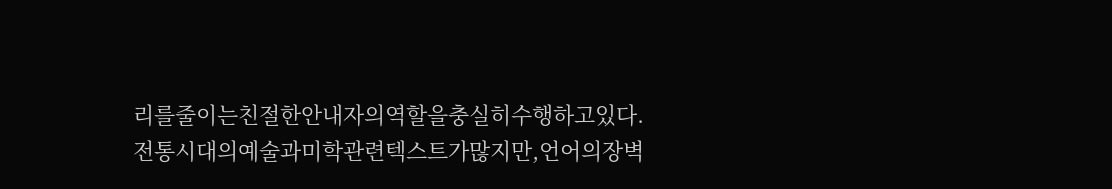리를줄이는친절한안내자의역할을충실히수행하고있다.
전통시대의예술과미학관련텍스트가많지만,언어의장벽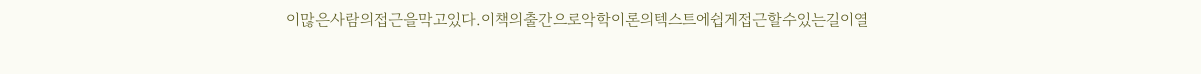이많은사람의접근을막고있다.이책의출간으로악학이론의텍스트에쉽게접근할수있는길이열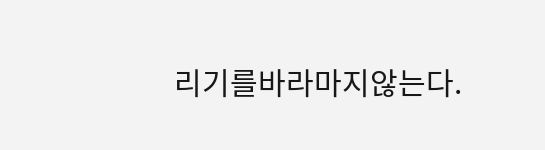리기를바라마지않는다.